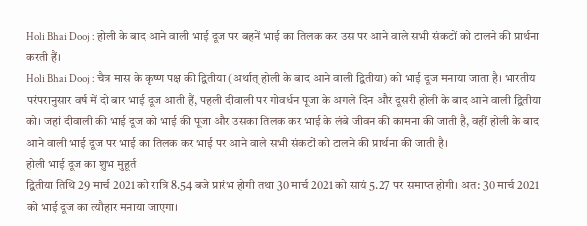Holi Bhai Dooj : होली के बाद आने वाली भाई दूज पर बहनें भाई का तिलक कर उस पर आने वाले सभी संकटों को टालने की प्रार्थना करती हैं।
Holi Bhai Dooj : चैत्र मास के कृष्ण पक्ष की द्वितीया (अर्थात् होली के बाद आने वाली द्वितीया) को भाई दूज मनाया जाता है। भारतीय परंपरानुसार वर्ष में दो बार भाई दूज आती हैं, पहली दीवाली पर गोवर्धन पूजा के अगले दिन और दूसरी होली के बाद आने वाली द्वितीया को। जहां दीवाली की भाई दूज को भाई की पूजा और उसका तिलक कर भाई के लंबे जीवन की कामना की जाती है, वहीं होली के बाद आने वाली भाई दूज पर भाई का तिलक कर भाई पर आने वाले सभी संकटों को टालने की प्रार्थना की जाती है।
होली भाई दूज का शुभ मुहूर्त
द्वितीया तिथि 29 मार्च 2021 को रात्रि 8.54 बजे प्रारंभ होगी तथा 30 मार्च 2021 को सायं 5.27 पर समाप्त होगी। अत: 30 मार्च 2021 को भाई दूज का त्यौहार मनाया जाएगा।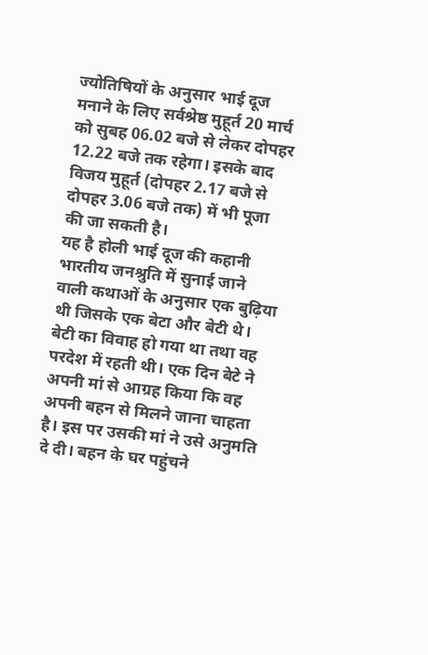ज्योतिषियों के अनुसार भाई दूज मनाने के लिए सर्वश्रेष्ठ मुहूर्त 20 मार्च को सुबह 06.02 बजे से लेकर दोपहर 12.22 बजे तक रहेगा। इसके बाद विजय मुहूर्त (दोपहर 2.17 बजे से दोपहर 3.06 बजे तक) में भी पूजा की जा सकती है।
यह है होली भाई दूज की कहानी
भारतीय जनश्रुति में सुनाई जाने वाली कथाओं के अनुसार एक बुढ़िया थी जिसके एक बेटा और बेटी थे। बेटी का विवाह हो गया था तथा वह परदेश में रहती थी। एक दिन बेटे ने अपनी मां से आग्रह किया कि वह अपनी बहन से मिलने जाना चाहता है। इस पर उसकी मां ने उसे अनुमति दे दी। बहन के घर पहुंचने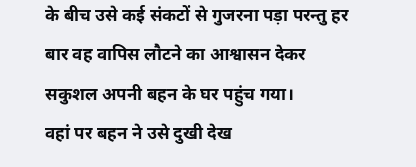के बीच उसे कई संकटों से गुजरना पड़ा परन्तु हर बार वह वापिस लौटने का आश्वासन देकर सकुशल अपनी बहन के घर पहुंच गया।
वहां पर बहन ने उसे दुखी देख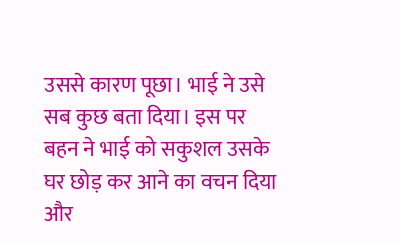उससे कारण पूछा। भाई ने उसे सब कुछ बता दिया। इस पर बहन ने भाई को सकुशल उसके घर छोड़ कर आने का वचन दिया और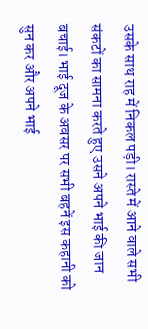उसके साथ राह में निकल पड़ी। रास्ते में आने वाले सभी संकटों का सामना करते हुए उसने अपने भाई की जान बचाई। भाई दूज के अवसर पर सभी बहनें इस कहानी को सुन कर और अपने भाई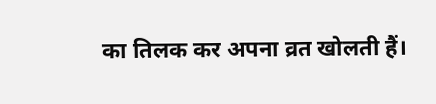का तिलक कर अपना व्रत खोलती हैं।